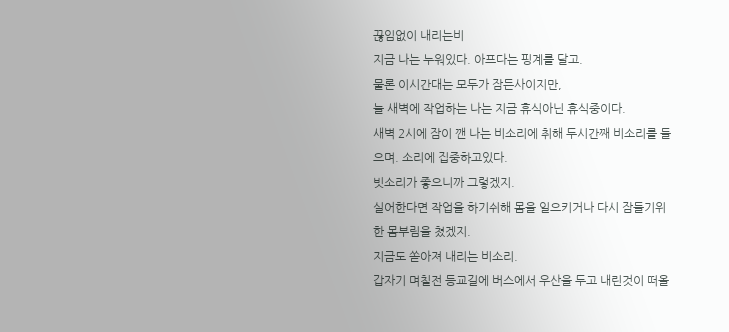끊임없이 내리는비
지금 나는 누워있다. 아프다는 핑계를 달고.
물론 이시간대는 모두가 잠든사이지만,
늘 새벽에 작업하는 나는 지금 휴식아닌 휴식중이다.
새벽 2시에 잠이 깬 나는 비소리에 취해 두시간째 비소리를 들으며. 소리에 집중하고있다.
빗소리가 좋으니까 그렇겠지.
실어한다면 작업을 하기쉬해 몸을 일으키거나 다시 잠들기위한 몸부림을 쳤겠지.
지금도 쏟아져 내리는 비소리.
갑자기 며칠전 등교길에 버스에서 우산을 두고 내린것이 떠올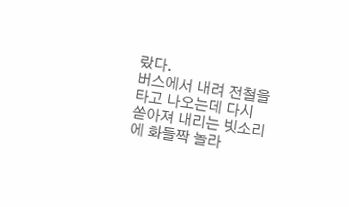랐다.
버스에서 내려 전철을 타고 나오는데 다시 쏟아져 내리는 빗소리에 화들짝 놀라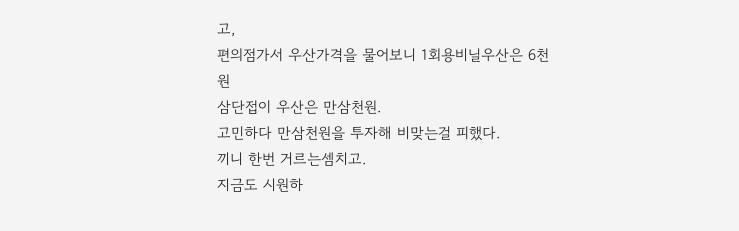고,
편의점가서 우산가격을 물어보니 1회용비닐우산은 6천원
삼단접이 우산은 만삼천원.
고민하다 만삼천원을 투자해 비맞는걸 피했다.
끼니 한번 거르는셈치고.
지금도 시원하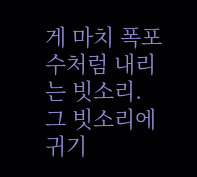게 마치 폭포수처럼 내리는 빗소리.
그 빗소리에 귀기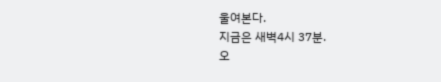울여본다.
지금은 새벽4시 37분.
오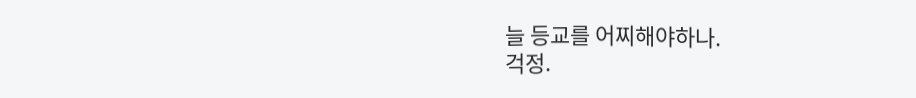늘 등교를 어찌해야하나.
걱정.